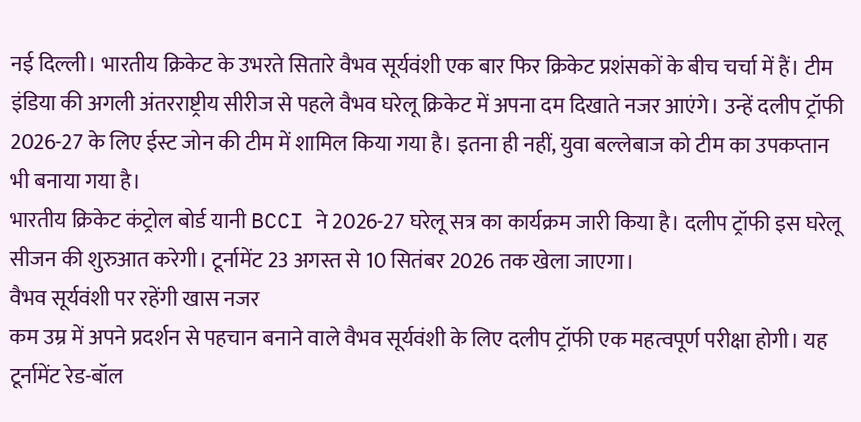नई दिल्ली। भारतीय क्रिकेट के उभरते सितारे वैभव सूर्यवंशी एक बार फिर क्रिकेट प्रशंसकों के बीच चर्चा में हैं। टीम इंडिया की अगली अंतरराष्ट्रीय सीरीज से पहले वैभव घरेलू क्रिकेट में अपना दम दिखाते नजर आएंगे। उन्हें दलीप ट्रॉफी 2026-27 के लिए ईस्ट जोन की टीम में शामिल किया गया है। इतना ही नहीं, युवा बल्लेबाज को टीम का उपकप्तान भी बनाया गया है।
भारतीय क्रिकेट कंट्रोल बोर्ड यानी BCCI ने 2026-27 घरेलू सत्र का कार्यक्रम जारी किया है। दलीप ट्रॉफी इस घरेलू सीजन की शुरुआत करेगी। टूर्नामेंट 23 अगस्त से 10 सितंबर 2026 तक खेला जाएगा।
वैभव सूर्यवंशी पर रहेंगी खास नजर
कम उम्र में अपने प्रदर्शन से पहचान बनाने वाले वैभव सूर्यवंशी के लिए दलीप ट्रॉफी एक महत्वपूर्ण परीक्षा होगी। यह टूर्नामेंट रेड-बॉल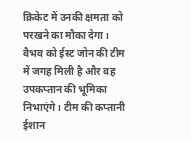क्रिकेट में उनकी क्षमता को परखने का मौका देगा।
वैभव को ईस्ट जोन की टीम में जगह मिली है और वह उपकप्तान की भूमिका निभाएंगे। टीम की कप्तानी ईशान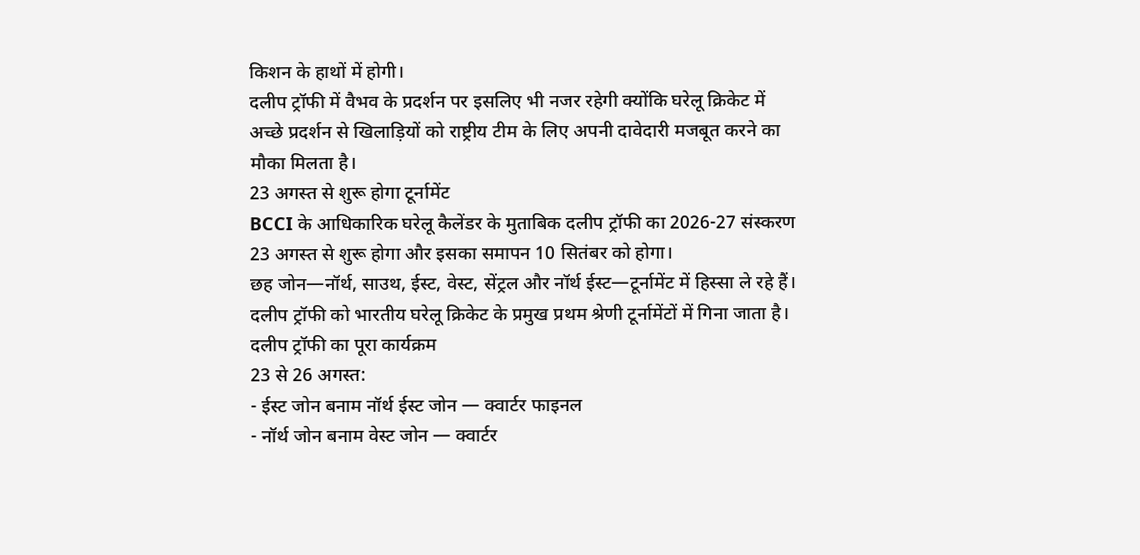किशन के हाथों में होगी।
दलीप ट्रॉफी में वैभव के प्रदर्शन पर इसलिए भी नजर रहेगी क्योंकि घरेलू क्रिकेट में अच्छे प्रदर्शन से खिलाड़ियों को राष्ट्रीय टीम के लिए अपनी दावेदारी मजबूत करने का मौका मिलता है।
23 अगस्त से शुरू होगा टूर्नामेंट
BCCI के आधिकारिक घरेलू कैलेंडर के मुताबिक दलीप ट्रॉफी का 2026-27 संस्करण 23 अगस्त से शुरू होगा और इसका समापन 10 सितंबर को होगा।
छह जोन—नॉर्थ, साउथ, ईस्ट, वेस्ट, सेंट्रल और नॉर्थ ईस्ट—टूर्नामेंट में हिस्सा ले रहे हैं। दलीप ट्रॉफी को भारतीय घरेलू क्रिकेट के प्रमुख प्रथम श्रेणी टूर्नामेंटों में गिना जाता है।
दलीप ट्रॉफी का पूरा कार्यक्रम
23 से 26 अगस्त:
- ईस्ट जोन बनाम नॉर्थ ईस्ट जोन — क्वार्टर फाइनल
- नॉर्थ जोन बनाम वेस्ट जोन — क्वार्टर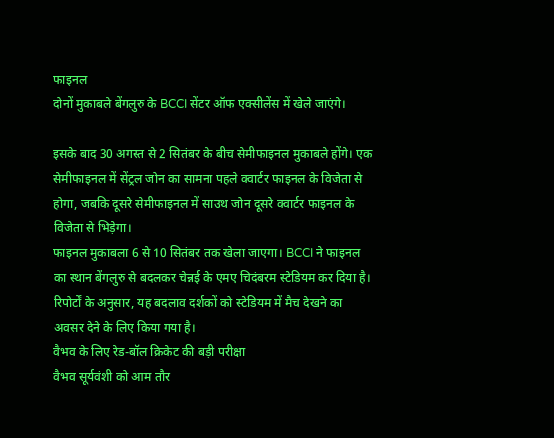फाइनल
दोनों मुकाबले बेंगलुरु के BCCI सेंटर ऑफ एक्सीलेंस में खेले जाएंगे।

इसके बाद 30 अगस्त से 2 सितंबर के बीच सेमीफाइनल मुकाबले होंगे। एक सेमीफाइनल में सेंट्रल जोन का सामना पहले क्वार्टर फाइनल के विजेता से होगा, जबकि दूसरे सेमीफाइनल में साउथ जोन दूसरे क्वार्टर फाइनल के विजेता से भिड़ेगा।
फाइनल मुकाबला 6 से 10 सितंबर तक खेला जाएगा। BCCI ने फाइनल का स्थान बेंगलुरु से बदलकर चेन्नई के एमए चिदंबरम स्टेडियम कर दिया है। रिपोर्टों के अनुसार, यह बदलाव दर्शकों को स्टेडियम में मैच देखने का अवसर देने के लिए किया गया है।
वैभव के लिए रेड-बॉल क्रिकेट की बड़ी परीक्षा
वैभव सूर्यवंशी को आम तौर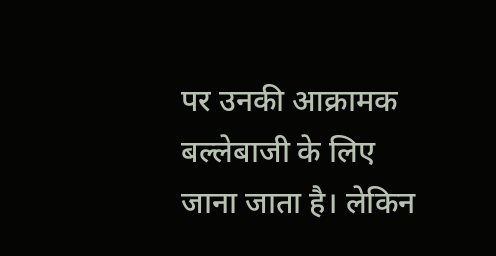पर उनकी आक्रामक बल्लेबाजी के लिए जाना जाता है। लेकिन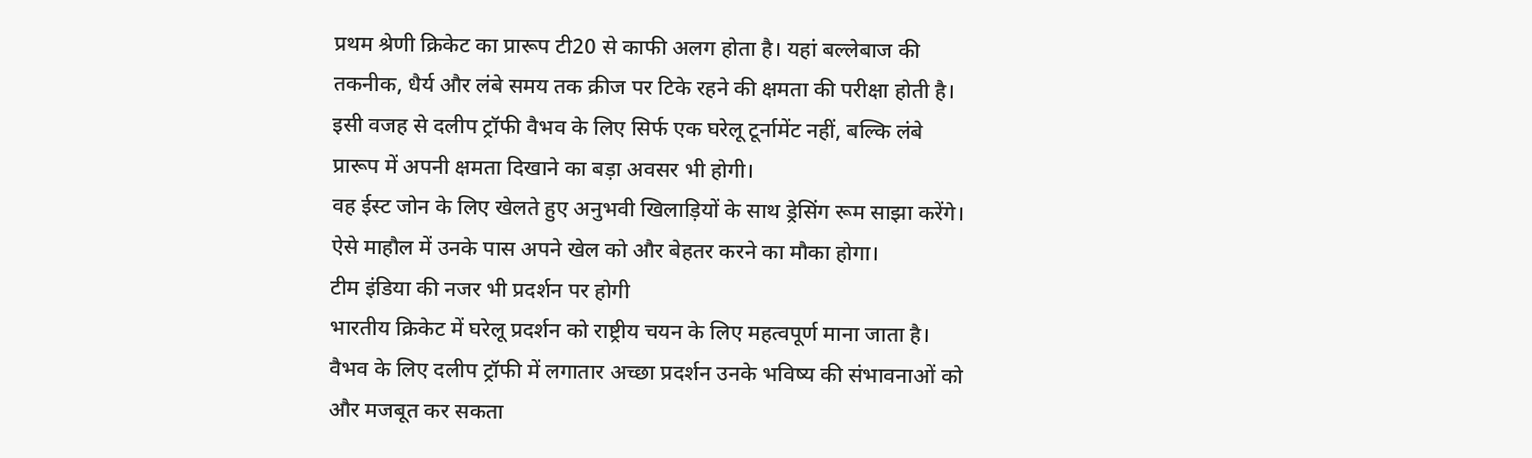प्रथम श्रेणी क्रिकेट का प्रारूप टी20 से काफी अलग होता है। यहां बल्लेबाज की तकनीक, धैर्य और लंबे समय तक क्रीज पर टिके रहने की क्षमता की परीक्षा होती है।
इसी वजह से दलीप ट्रॉफी वैभव के लिए सिर्फ एक घरेलू टूर्नामेंट नहीं, बल्कि लंबे प्रारूप में अपनी क्षमता दिखाने का बड़ा अवसर भी होगी।
वह ईस्ट जोन के लिए खेलते हुए अनुभवी खिलाड़ियों के साथ ड्रेसिंग रूम साझा करेंगे। ऐसे माहौल में उनके पास अपने खेल को और बेहतर करने का मौका होगा।
टीम इंडिया की नजर भी प्रदर्शन पर होगी
भारतीय क्रिकेट में घरेलू प्रदर्शन को राष्ट्रीय चयन के लिए महत्वपूर्ण माना जाता है। वैभव के लिए दलीप ट्रॉफी में लगातार अच्छा प्रदर्शन उनके भविष्य की संभावनाओं को और मजबूत कर सकता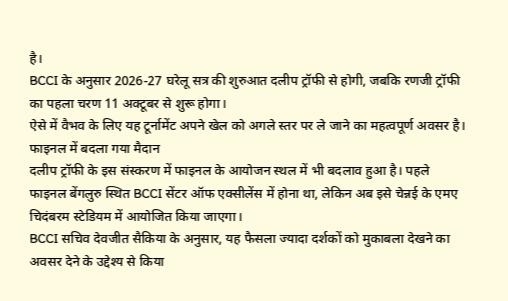है।
BCCI के अनुसार 2026-27 घरेलू सत्र की शुरुआत दलीप ट्रॉफी से होगी, जबकि रणजी ट्रॉफी का पहला चरण 11 अक्टूबर से शुरू होगा।
ऐसे में वैभव के लिए यह टूर्नामेंट अपने खेल को अगले स्तर पर ले जाने का महत्वपूर्ण अवसर है।
फाइनल में बदला गया मैदान
दलीप ट्रॉफी के इस संस्करण में फाइनल के आयोजन स्थल में भी बदलाव हुआ है। पहले फाइनल बेंगलुरु स्थित BCCI सेंटर ऑफ एक्सीलेंस में होना था, लेकिन अब इसे चेन्नई के एमए चिदंबरम स्टेडियम में आयोजित किया जाएगा।
BCCI सचिव देवजीत सैकिया के अनुसार, यह फैसला ज्यादा दर्शकों को मुकाबला देखने का अवसर देने के उद्देश्य से किया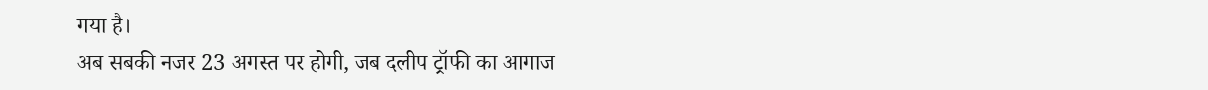गया है।
अब सबकी नजर 23 अगस्त पर होगी, जब दलीप ट्रॉफी का आगाज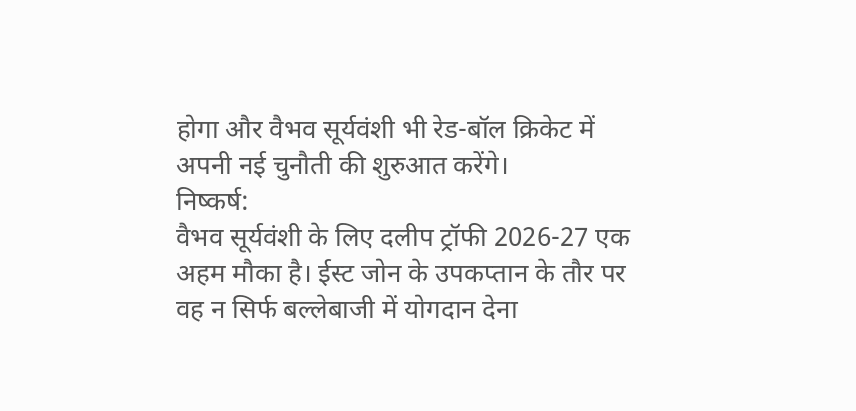होगा और वैभव सूर्यवंशी भी रेड-बॉल क्रिकेट में अपनी नई चुनौती की शुरुआत करेंगे।
निष्कर्ष:
वैभव सूर्यवंशी के लिए दलीप ट्रॉफी 2026-27 एक अहम मौका है। ईस्ट जोन के उपकप्तान के तौर पर वह न सिर्फ बल्लेबाजी में योगदान देना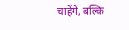चाहेंगे, बल्कि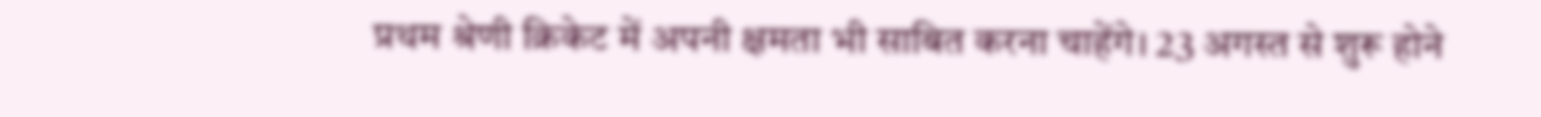प्रथम श्रेणी क्रिकेट में अपनी क्षमता भी साबित करना चाहेंगे। 23 अगस्त से शुरू होने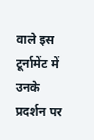वाले इस टूर्नामेंट में उनके प्रदर्शन पर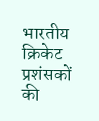भारतीय क्रिकेट प्रशंसकों की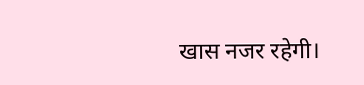खास नजर रहेगी।